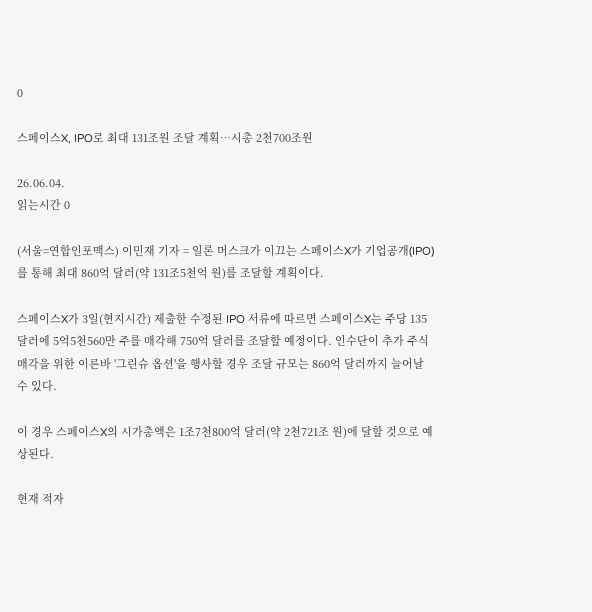0

스페이스X, IPO로 최대 131조원 조달 계획…시총 2천700조원

26.06.04.
읽는시간 0

(서울=연합인포맥스) 이민재 기자 = 일론 머스크가 이끄는 스페이스X가 기업공개(IPO)를 통해 최대 860억 달러(약 131조5천억 원)를 조달할 계획이다.

스페이스X가 3일(현지시간) 제출한 수정된 IPO 서류에 따르면 스페이스X는 주당 135달러에 5억5천560만 주를 매각해 750억 달러를 조달할 예정이다. 인수단이 추가 주식 매각을 위한 이른바 '그린슈 옵션'을 행사할 경우 조달 규모는 860억 달러까지 늘어날 수 있다.

이 경우 스페이스X의 시가총액은 1조7천800억 달러(약 2천721조 원)에 달할 것으로 예상된다.

현재 적자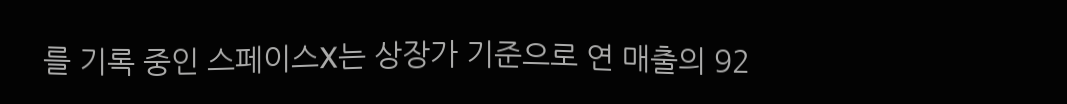를 기록 중인 스페이스X는 상장가 기준으로 연 매출의 92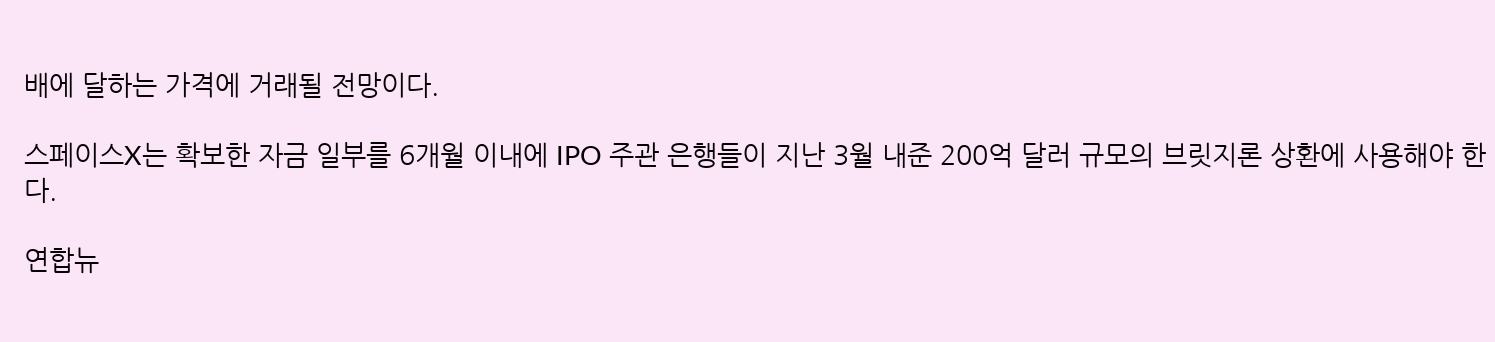배에 달하는 가격에 거래될 전망이다.

스페이스X는 확보한 자금 일부를 6개월 이내에 IPO 주관 은행들이 지난 3월 내준 200억 달러 규모의 브릿지론 상환에 사용해야 한다.

연합뉴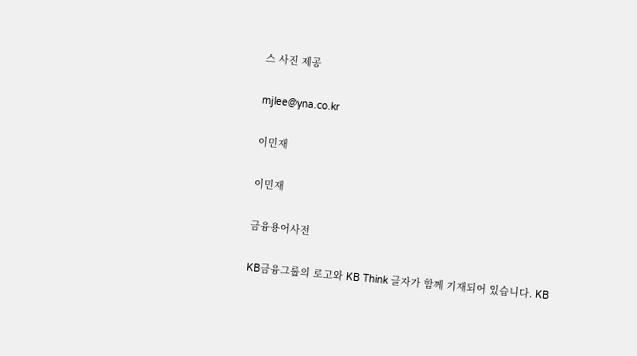스 사진 제공

mjlee@yna.co.kr

이민재

이민재

금융용어사전

KB금융그룹의 로고와 KB Think 글자가 함께 기재되어 있습니다. KB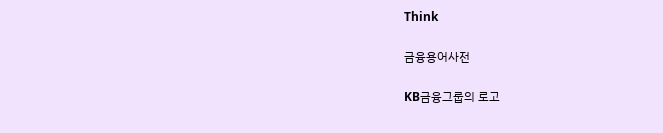Think

금융용어사전

KB금융그룹의 로고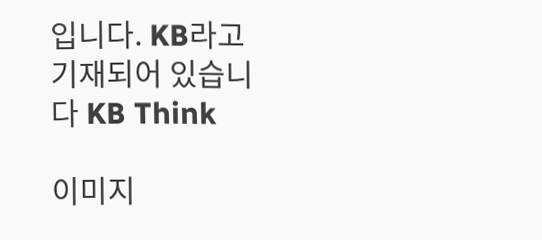입니다. KB라고 기재되어 있습니다 KB Think

이미지